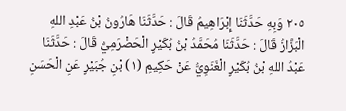٢٠٥ وَبِهِ حَدَّثَنَا إِبْرَاهِيمُ قَالَ : حَدَّثَنَا هَارُونُ بْنُ عَبْدِ اللهِ الْبَزَّازُ قَالَ : حَدَّثَنَا مُحَمَّدُ بْنُ بُكَيْرٍ الْحَضْرَمِيُّ قَالَ : حَدَّثَنَا عَبْدُ اللهِ بْنُ بُكَيْرٍ الْغَنَوِيُّ عَنْ حَكِيمِ (١) بْنِ جُبَيْرٍ عَنِ الْحَسَنِ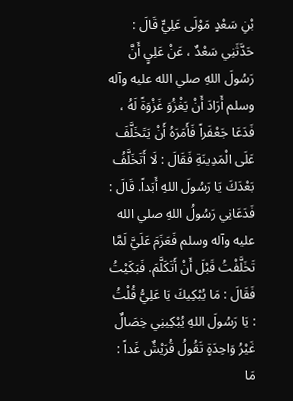بْنِ سَعْدٍ مَوْلَى عَلِيٍّ قَالَ :
حَدَّثَنِي سَعْدٌ ، عَنْ عَلِيٍ أَنَّ رَسُولَ اللهِ صلي الله عليه وآله وسلم أَرَادَ أَنْ يَغْزُوَ غَزْوَةً لَهُ ، فَدَعَا جَعْفَراً فَأَمَرَهُ أَنْ يَتَخَلَّفَ عَلَى الْمَدِينَةِ فَقَالَ : لَا أَتَخَلَّفُ بَعْدَكَ يَا رَسُولَ اللهِ أَبَداً. قَالَ : فَدَعَانِي رَسُولُ اللهِ صلي الله عليه وآله وسلم فَعَزَمَ عَلَيَّ لَمَّا تَخَلَّفْتُ قَبْلَ أَنْ أَتَكَلَّمَ. فَبَكَيْتُ فَقَالَ : مَا يُبْكِيكَ يَا عَلِيُّ قُلْتُ : يَا رَسُولَ اللهِ يُبْكِينِي خِصَالٌ غَيْرُ وَاحِدَةٍ تَقُولُ قُرَيْشٌ غَداً : مَا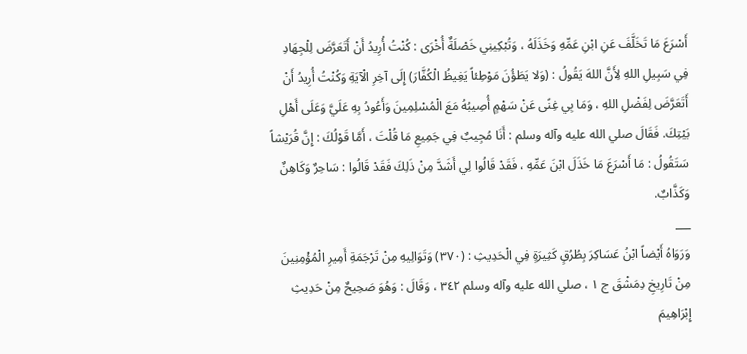أَسْرَعَ مَا تَخَلَّفَ عَنِ ابْنِ عَمِّهِ وَخَذَلَهُ ، وَتُبْكِينِي خَصْلَةٌ أُخْرَى : كُنْتُ أُرِيدُ أَنْ أَتَعَرَّضَ لِلْجِهَادِ فِي سَبِيلِ اللهِ لِأَنَّ اللهَ يَقُولُ : (وَلا يَطَؤُنَ مَوْطِئاً يَغِيظُ الْكُفَّارَ) إِلَى آخِرِ الْآيَةِ وَكُنْتُ أُرِيدُ أَنْ أَتَعَرَّضَ لِفَضْلِ اللهِ ، وَمَا بِي غِنًى عَنْ سَهْمٍ أُصِيبُهُ مَعَ الْمُسْلِمِينَ وَأَعُودُ بِهِ عَلَيَّ وَعَلَى أَهْلِ بَيْتِكَ. فَقَالَ صلي الله عليه وآله وسلم : أَنَا مُجِيبٌ فِي جَمِيعِ مَا قُلْتَ ، أَمَّا قَوْلُكَ : إِنَّ قُرَيْشاً سَتَقُولُ : مَا أَسْرَعَ مَا خَذَلَ ابْنَ عَمِّهِ ، فَقَدْ قَالُوا لِي أَشَدَّ مِنْ ذَلِكَ فَقَدْ قَالُوا : سَاحِرٌ وَكَاهِنٌ وَكَذَّابٌ.
___
وَرَوَاهُ أَيْضاً ابْنُ عَسَاكِرَ بِطُرُقٍ كَثِيرَةٍ فِي الْحَدِيثِ : (٣٧٠) وَتَوَالِيهِ مِنْ تَرْجَمَةِ أَمِيرِ الْمُؤْمِنِينَ مِنْ تَارِيخِ دِمَشْقَ ج ١ ، صلي الله عليه وآله وسلم ٣٤٢ ، وَقَالَ : وَهُوَ صَحِيحٌ مِنْ حَدِيثِ إِبْرَاهِيمَ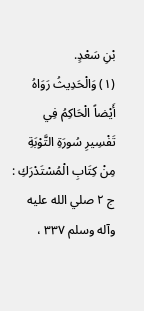بْنِ سَعْدٍ.
(١) وَالْحَدِيثُ رَوَاهُ أَيْضاً الْحَاكِمُ فِي تَفْسِيرِ سُورَةِ التَّوْبَةِ مِنْ كِتَابِ الْمُسْتَدْرَكِ : ج ٢ صلي الله عليه وآله وسلم ٣٣٧ ،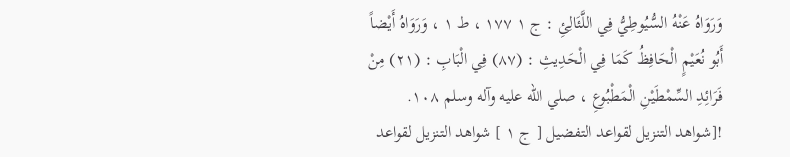وَرَوَاهُ عَنْهُ السُّيُوطِيُّ فِي اللَّئَالِئِ : ج ١ ١٧٧ ، ط ١ ، وَرَوَاهُ أَيْضاً أَبُو نُعَيْمٍ الْحَافِظُ كَمَا فِي الْحَدِيثِ : (٨٧) فِي الْبَابِ : (٢١) مِنْ فَرَائِدِ السِّمْطَيْنِ الْمَطْبُوعِ ، صلي الله عليه وآله وسلم ١٠٨.
![شواهد التنزيل لقواعد التفضيل [ ج ١ ] شواهد التنزيل لقواعد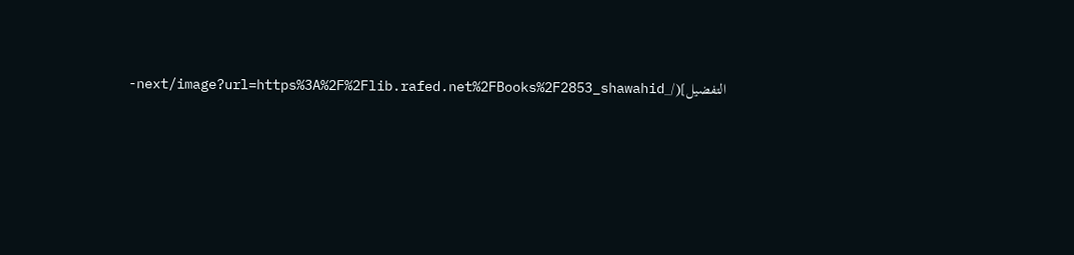التفضيل](/_next/image?url=https%3A%2F%2Flib.rafed.net%2FBooks%2F2853_shawahid-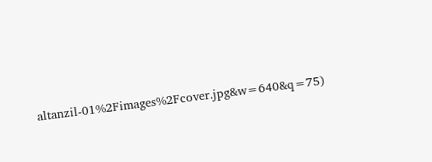altanzil-01%2Fimages%2Fcover.jpg&w=640&q=75)